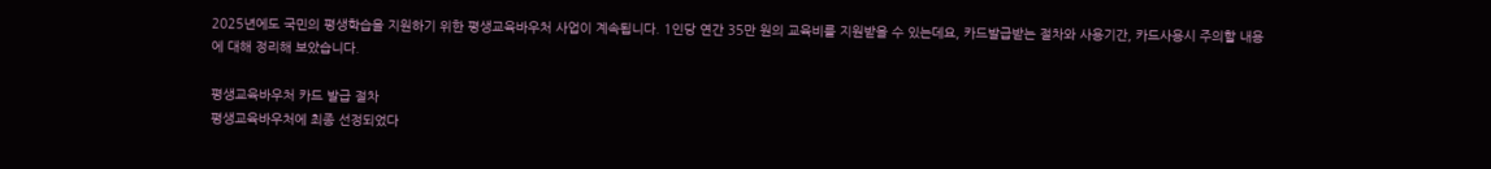2025년에도 국민의 평생학습을 지원하기 위한 평생교육바우처 사업이 계속됩니다. 1인당 연간 35만 원의 교육비를 지원받을 수 있는데요, 카드발급받는 절차와 사용기간, 카드사용시 주의할 내용에 대해 정리해 보았습니다.

평생교육바우처 카드 발급 절차
평생교육바우처에 최종 선정되었다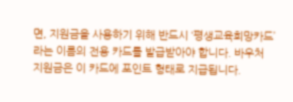면, 지원금을 사용하기 위해 반드시 ‘평생교육희망카드’라는 이름의 전용 카드를 발급받아야 합니다. 바우처 지원금은 이 카드에 포인트 형태로 지급됩니다.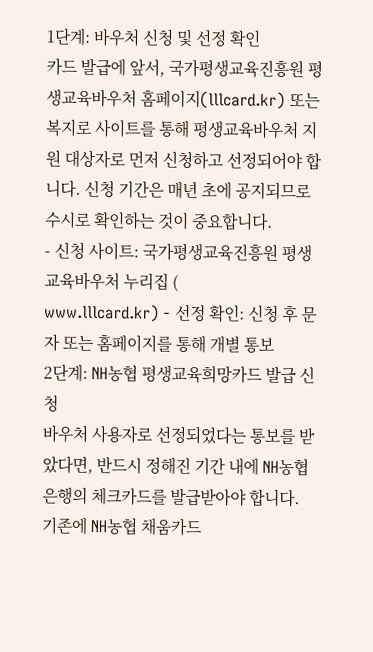1단계: 바우처 신청 및 선정 확인
카드 발급에 앞서, 국가평생교육진흥원 평생교육바우처 홈페이지(lllcard.kr) 또는 복지로 사이트를 통해 평생교육바우처 지원 대상자로 먼저 신청하고 선정되어야 합니다. 신청 기간은 매년 초에 공지되므로 수시로 확인하는 것이 중요합니다.
- 신청 사이트: 국가평생교육진흥원 평생교육바우처 누리집 (
www.lllcard.kr) - 선정 확인: 신청 후 문자 또는 홈페이지를 통해 개별 통보
2단계: NH농협 평생교육희망카드 발급 신청
바우처 사용자로 선정되었다는 통보를 받았다면, 반드시 정해진 기간 내에 NH농협은행의 체크카드를 발급받아야 합니다.
기존에 NH농협 채움카드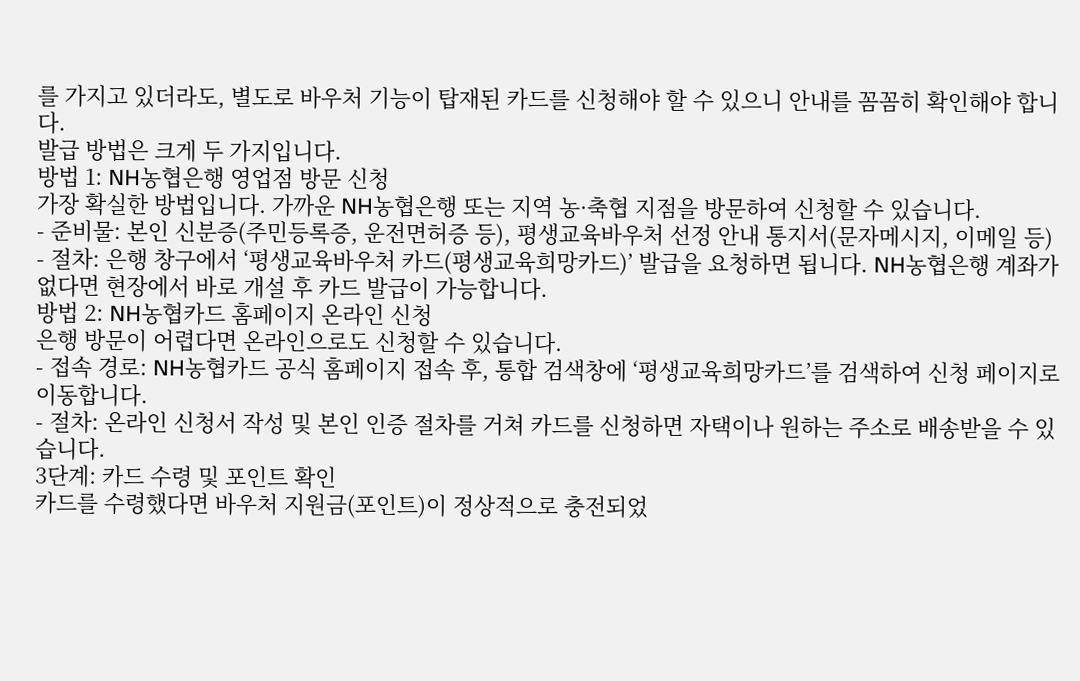를 가지고 있더라도, 별도로 바우처 기능이 탑재된 카드를 신청해야 할 수 있으니 안내를 꼼꼼히 확인해야 합니다.
발급 방법은 크게 두 가지입니다.
방법 1: NH농협은행 영업점 방문 신청
가장 확실한 방법입니다. 가까운 NH농협은행 또는 지역 농·축협 지점을 방문하여 신청할 수 있습니다.
- 준비물: 본인 신분증(주민등록증, 운전면허증 등), 평생교육바우처 선정 안내 통지서(문자메시지, 이메일 등)
- 절차: 은행 창구에서 ‘평생교육바우처 카드(평생교육희망카드)’ 발급을 요청하면 됩니다. NH농협은행 계좌가 없다면 현장에서 바로 개설 후 카드 발급이 가능합니다.
방법 2: NH농협카드 홈페이지 온라인 신청
은행 방문이 어렵다면 온라인으로도 신청할 수 있습니다.
- 접속 경로: NH농협카드 공식 홈페이지 접속 후, 통합 검색창에 ‘평생교육희망카드’를 검색하여 신청 페이지로 이동합니다.
- 절차: 온라인 신청서 작성 및 본인 인증 절차를 거쳐 카드를 신청하면 자택이나 원하는 주소로 배송받을 수 있습니다.
3단계: 카드 수령 및 포인트 확인
카드를 수령했다면 바우처 지원금(포인트)이 정상적으로 충전되었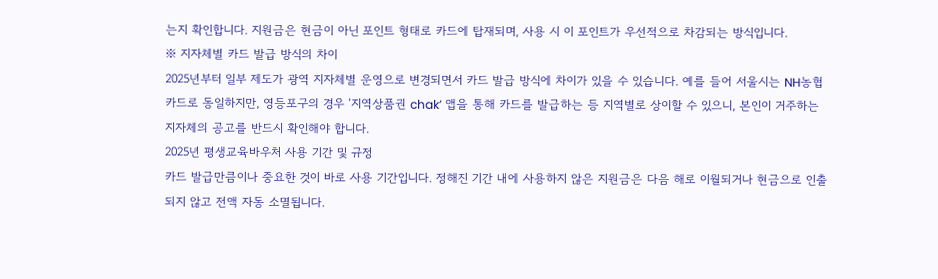는지 확인합니다. 지원금은 현금이 아닌 포인트 형태로 카드에 탑재되며, 사용 시 이 포인트가 우선적으로 차감되는 방식입니다.
※ 지자체별 카드 발급 방식의 차이
2025년부터 일부 제도가 광역 지자체별 운영으로 변경되면서 카드 발급 방식에 차이가 있을 수 있습니다. 예를 들어 서울시는 NH농협카드로 동일하지만, 영등포구의 경우 ‘지역상품권 chak’ 앱을 통해 카드를 발급하는 등 지역별로 상이할 수 있으니, 본인이 거주하는 지자체의 공고를 반드시 확인해야 합니다.
2025년 평생교육바우처 사용 기간 및 규정
카드 발급만큼이나 중요한 것이 바로 사용 기간입니다. 정해진 기간 내에 사용하지 않은 지원금은 다음 해로 이월되거나 현금으로 인출되지 않고 전액 자동 소멸됩니다.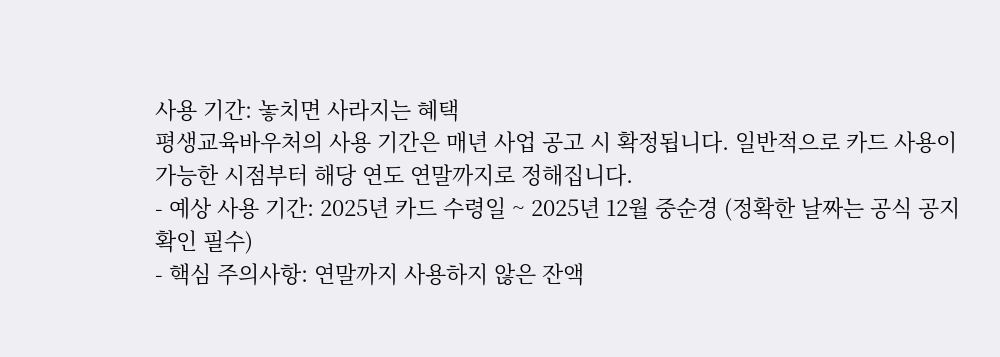사용 기간: 놓치면 사라지는 혜택
평생교육바우처의 사용 기간은 매년 사업 공고 시 확정됩니다. 일반적으로 카드 사용이 가능한 시점부터 해당 연도 연말까지로 정해집니다.
- 예상 사용 기간: 2025년 카드 수령일 ~ 2025년 12월 중순경 (정확한 날짜는 공식 공지 확인 필수)
- 핵심 주의사항: 연말까지 사용하지 않은 잔액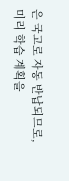은 국고로 자동 반납되므로, 미리 학습 계획을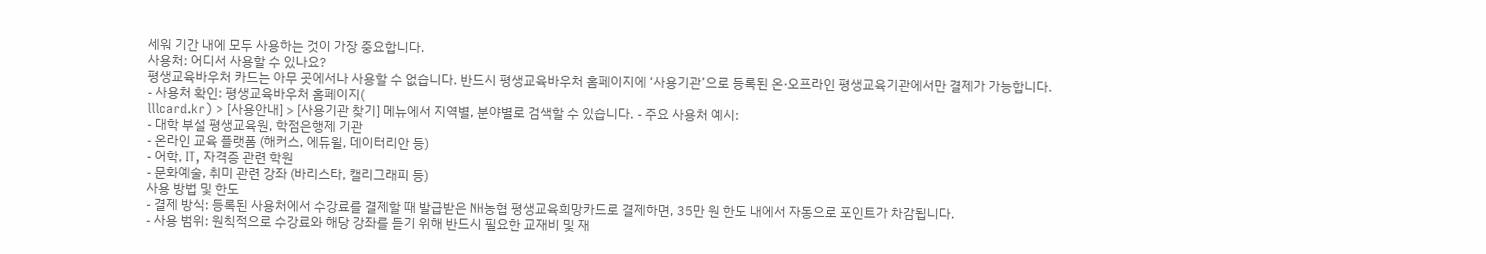세워 기간 내에 모두 사용하는 것이 가장 중요합니다.
사용처: 어디서 사용할 수 있나요?
평생교육바우처 카드는 아무 곳에서나 사용할 수 없습니다. 반드시 평생교육바우처 홈페이지에 ‘사용기관’으로 등록된 온·오프라인 평생교육기관에서만 결제가 가능합니다.
- 사용처 확인: 평생교육바우처 홈페이지(
lllcard.kr) > [사용안내] > [사용기관 찾기] 메뉴에서 지역별, 분야별로 검색할 수 있습니다. - 주요 사용처 예시:
- 대학 부설 평생교육원, 학점은행제 기관
- 온라인 교육 플랫폼 (해커스, 에듀윌, 데이터리안 등)
- 어학, IT, 자격증 관련 학원
- 문화예술, 취미 관련 강좌 (바리스타, 캘리그래피 등)
사용 방법 및 한도
- 결제 방식: 등록된 사용처에서 수강료를 결제할 때 발급받은 NH농협 평생교육희망카드로 결제하면, 35만 원 한도 내에서 자동으로 포인트가 차감됩니다.
- 사용 범위: 원칙적으로 수강료와 해당 강좌를 듣기 위해 반드시 필요한 교재비 및 재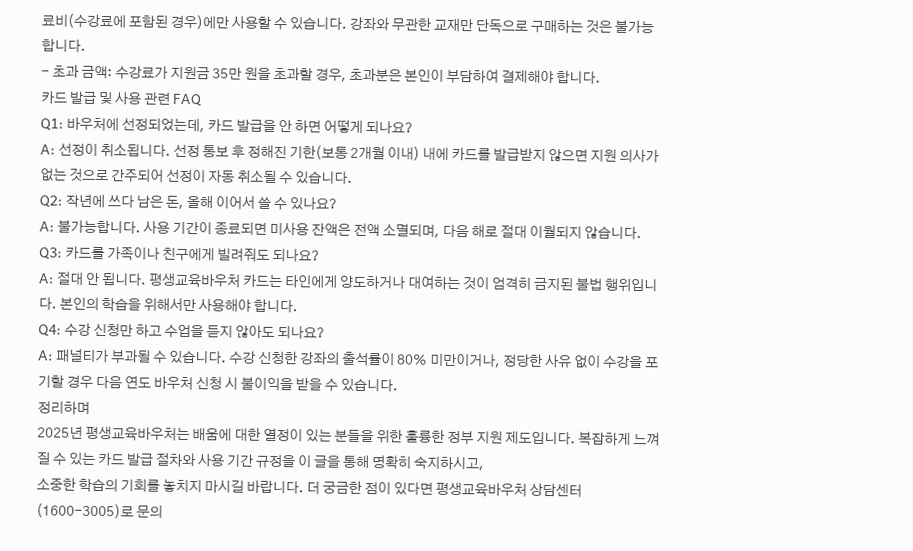료비(수강료에 포함된 경우)에만 사용할 수 있습니다. 강좌와 무관한 교재만 단독으로 구매하는 것은 불가능합니다.
- 초과 금액: 수강료가 지원금 35만 원을 초과할 경우, 초과분은 본인이 부담하여 결제해야 합니다.
카드 발급 및 사용 관련 FAQ
Q1: 바우처에 선정되었는데, 카드 발급을 안 하면 어떻게 되나요?
A: 선정이 취소됩니다. 선정 통보 후 정해진 기한(보통 2개월 이내) 내에 카드를 발급받지 않으면 지원 의사가 없는 것으로 간주되어 선정이 자동 취소될 수 있습니다.
Q2: 작년에 쓰다 남은 돈, 올해 이어서 쓸 수 있나요?
A: 불가능합니다. 사용 기간이 종료되면 미사용 잔액은 전액 소멸되며, 다음 해로 절대 이월되지 않습니다.
Q3: 카드를 가족이나 친구에게 빌려줘도 되나요?
A: 절대 안 됩니다. 평생교육바우처 카드는 타인에게 양도하거나 대여하는 것이 엄격히 금지된 불법 행위입니다. 본인의 학습을 위해서만 사용해야 합니다.
Q4: 수강 신청만 하고 수업을 듣지 않아도 되나요?
A: 패널티가 부과될 수 있습니다. 수강 신청한 강좌의 출석률이 80% 미만이거나, 정당한 사유 없이 수강을 포기할 경우 다음 연도 바우처 신청 시 불이익을 받을 수 있습니다.
정리하며
2025년 평생교육바우처는 배움에 대한 열정이 있는 분들을 위한 훌륭한 정부 지원 제도입니다. 복잡하게 느껴질 수 있는 카드 발급 절차와 사용 기간 규정을 이 글을 통해 명확히 숙지하시고,
소중한 학습의 기회를 놓치지 마시길 바랍니다. 더 궁금한 점이 있다면 평생교육바우처 상담센터(1600-3005)로 문의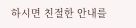하시면 친절한 안내를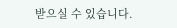받으실 수 있습니다.